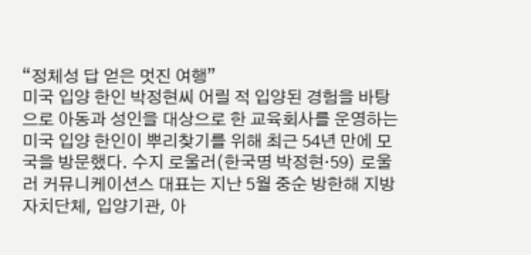“정체성 답 얻은 멋진 여행”
미국 입양 한인 박정현씨 어릴 적 입양된 경험을 바탕으로 아동과 성인을 대상으로 한 교육회사를 운영하는 미국 입양 한인이 뿌리찾기를 위해 최근 54년 만에 모국을 방문했다. 수지 로울러(한국명 박정현·59) 로울러 커뮤니케이션스 대표는 지난 5월 중순 방한해 지방자치단체, 입양기관, 아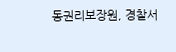동권리보장원, 경찰서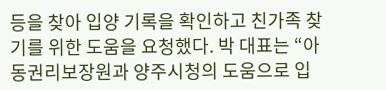등을 찾아 입양 기록을 확인하고 친가족 찾기를 위한 도움을 요청했다. 박 대표는 “아동권리보장원과 양주시청의 도움으로 입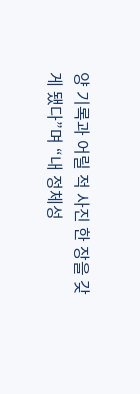양 기록과 어릴 적 사진 한 장을 갖게 됐다”며 “내 정체성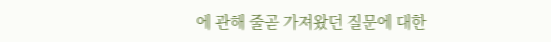에 관해 줄곧 가져왔던 질문에 대한